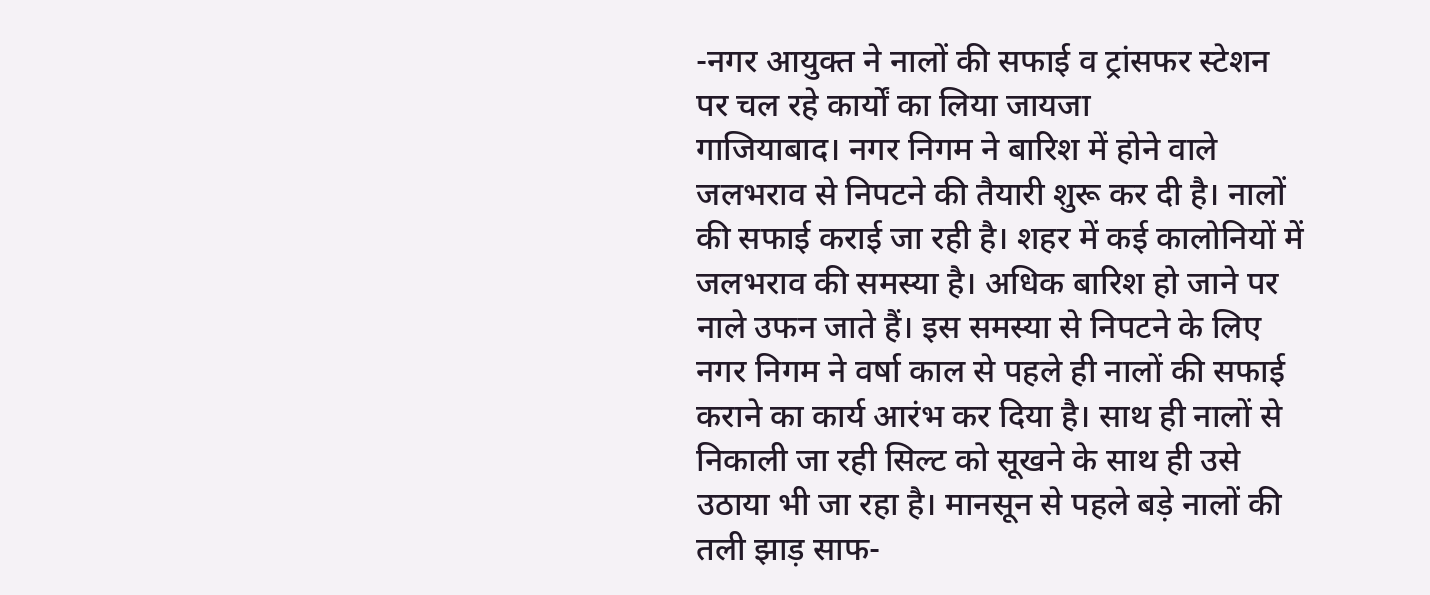-नगर आयुक्त ने नालों की सफाई व ट्रांसफर स्टेशन पर चल रहे कार्यों का लिया जायजा
गाजियाबाद। नगर निगम ने बारिश में होने वाले जलभराव से निपटने की तैयारी शुरू कर दी है। नालों की सफाई कराई जा रही है। शहर में कई कालोनियों में जलभराव की समस्या है। अधिक बारिश हो जाने पर नाले उफन जाते हैं। इस समस्या से निपटने के लिए नगर निगम ने वर्षा काल से पहले ही नालों की सफाई कराने का कार्य आरंभ कर दिया है। साथ ही नालों से निकाली जा रही सिल्ट को सूखने के साथ ही उसे उठाया भी जा रहा है। मानसून से पहले बड़े नालों की तली झाड़ साफ-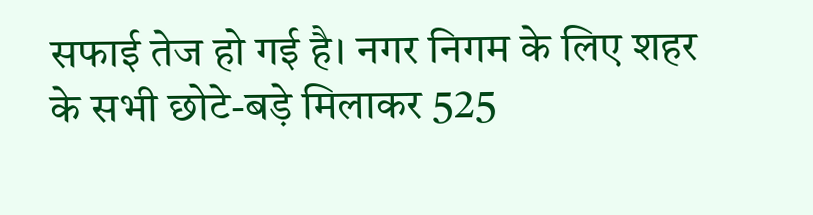सफाई तेज हो गई है। नगर निगम के लिए शहर के सभी छोटे-बड़े मिलाकर 525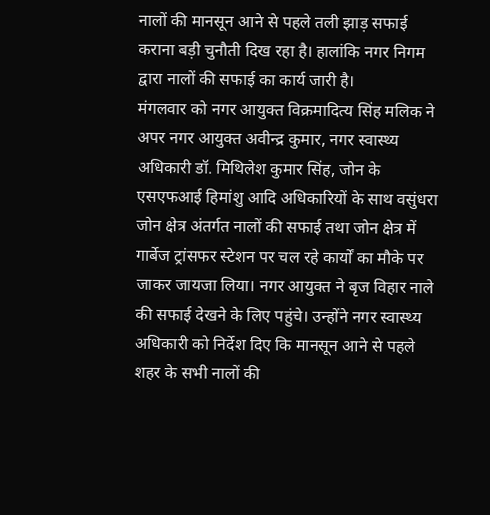नालों की मानसून आने से पहले तली झाड़ सफाई कराना बड़ी चुनौती दिख रहा है। हालांकि नगर निगम द्वारा नालों की सफाई का कार्य जारी है।
मंगलवार को नगर आयुक्त विक्रमादित्य सिंह मलिक ने अपर नगर आयुक्त अवीन्द्र कुमार, नगर स्वास्थ्य अधिकारी डॉ. मिथिलेश कुमार सिंह, जोन के एसएफआई हिमांशु आदि अधिकारियों के साथ वसुंधरा जोन क्षेत्र अंतर्गत नालों की सफाई तथा जोन क्षेत्र में गार्बेज ट्रांसफर स्टेशन पर चल रहे कार्यों का मौके पर जाकर जायजा लिया। नगर आयुक्त ने बृज विहार नाले की सफाई देखने के लिए पहुंचे। उन्होंने नगर स्वास्थ्य अधिकारी को निर्देश दिए कि मानसून आने से पहले शहर के सभी नालों की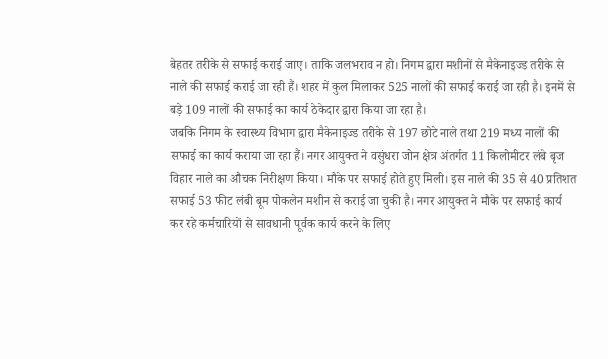बेहतर तरीके से सफाई कराई जाए। ताकि जलभराव न हो। निगम द्वारा मशीनों से मैकेनाइज्ड तरीके से नाले की सफाई कराई जा रही हैं। शहर में कुल मिलाकर 525 नालों की सफाई कराई जा रही है। इनमें से बड़े 109 नालों की सफाई का कार्य ठेकेदार द्वारा किया जा रहा है।
जबकि निगम के स्वास्थ्य विभाग द्वारा मैकेनाइज्ड तरीके से 197 छोटे नाले तथा 219 मध्य नालों की सफाई का कार्य कराया जा रहा हैं। नगर आयुक्त ने वसुंधरा जोन क्षेत्र अंतर्गत 11 किलोमीटर लंबे बृज विहार नाले का औचक निरीक्षण किया। मौके पर सफाई होते हुए मिली। इस नाले की 35 से 40 प्रतिशत सफाई 53 फीट लंबी बूम पोकलेन मशीन से कराई जा चुकी है। नगर आयुक्त ने मौके पर सफाई कार्य कर रहे कर्मचारियों से सावधानी पूर्वक कार्य करने के लिए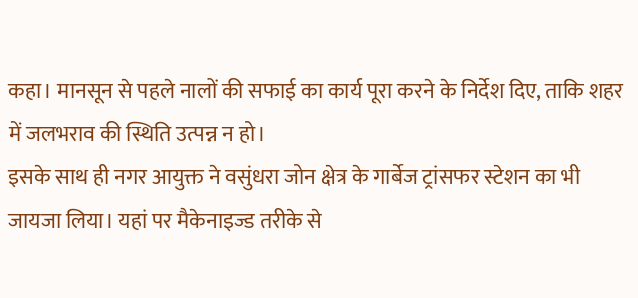कहा। मानसून से पहले नालों की सफाई का कार्य पूरा करने के निर्देश दिए, ताकि शहर में जलभराव की स्थिति उत्पन्न न हो।
इसके साथ ही नगर आयुक्त ने वसुंधरा जोन क्षेत्र के गार्बेज ट्रांसफर स्टेशन का भी जायजा लिया। यहां पर मैकेनाइज्ड तरीके से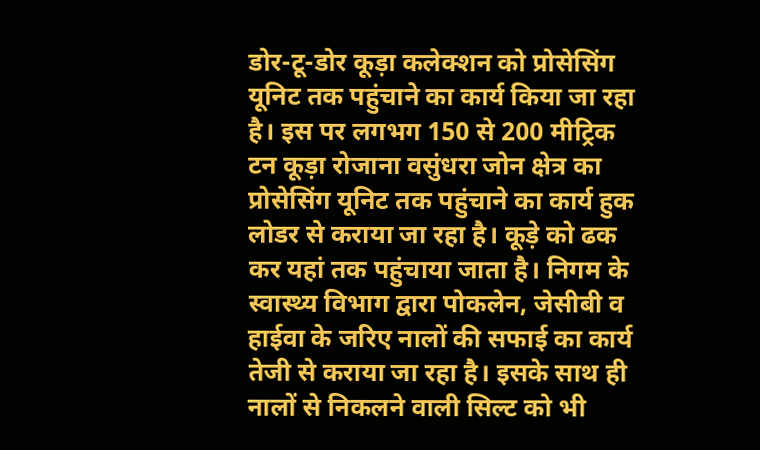डोर-टू-डोर कूड़ा कलेक्शन को प्रोसेसिंग यूनिट तक पहुंचाने का कार्य किया जा रहा है। इस पर लगभग 150 से 200 मीट्रिक टन कूड़ा रोजाना वसुंधरा जोन क्षेत्र का प्रोसेसिंग यूनिट तक पहुंचाने का कार्य हुक लोडर से कराया जा रहा है। कूड़े को ढक कर यहां तक पहुंचाया जाता है। निगम के स्वास्थ्य विभाग द्वारा पोकलेन, जेसीबी व हाईवा के जरिए नालों की सफाई का कार्य तेजी से कराया जा रहा है। इसके साथ ही नालों से निकलने वाली सिल्ट को भी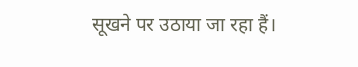सूखने पर उठाया जा रहा हैं।